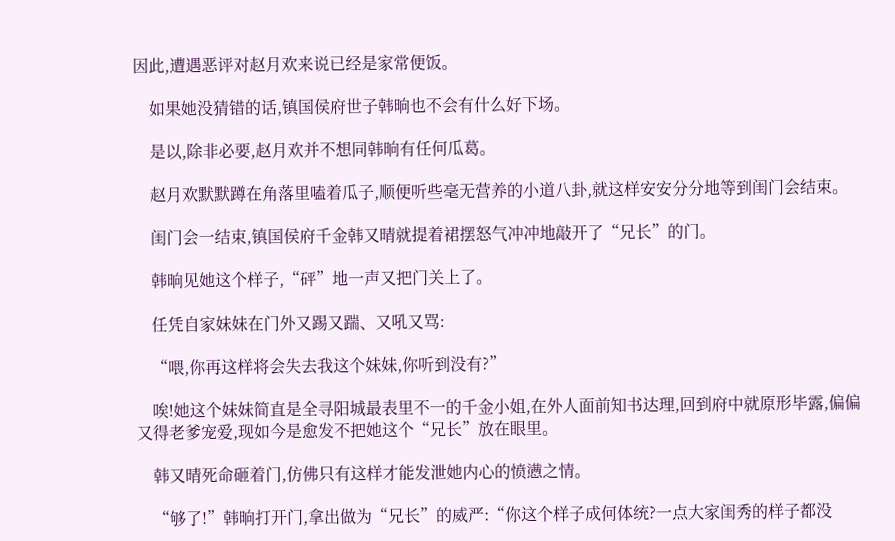因此,遭遇恶评对赵月欢来说已经是家常便饭。

    如果她没猜错的话,镇国侯府世子韩晌也不会有什么好下场。

    是以,除非必要,赵月欢并不想同韩晌有任何瓜葛。

    赵月欢默默蹲在角落里嗑着瓜子,顺便听些毫无营养的小道八卦,就这样安安分分地等到闺门会结束。

    闺门会一结束,镇国侯府千金韩又晴就提着裙摆怒气冲冲地敲开了“兄长”的门。

    韩晌见她这个样子,“砰”地一声又把门关上了。

    任凭自家妹妹在门外又踢又踹、又吼又骂:

    “喂,你再这样将会失去我这个妹妹,你听到没有?”

    唉!她这个妹妹简直是全寻阳城最表里不一的千金小姐,在外人面前知书达理,回到府中就原形毕露,偏偏又得老爹宠爱,现如今是愈发不把她这个“兄长”放在眼里。

    韩又晴死命砸着门,仿佛只有这样才能发泄她内心的愤懑之情。

    “够了!”韩晌打开门,拿出做为“兄长”的威严:“你这个样子成何体统?一点大家闺秀的样子都没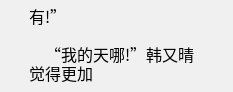有!”

    “我的天哪!”韩又晴觉得更加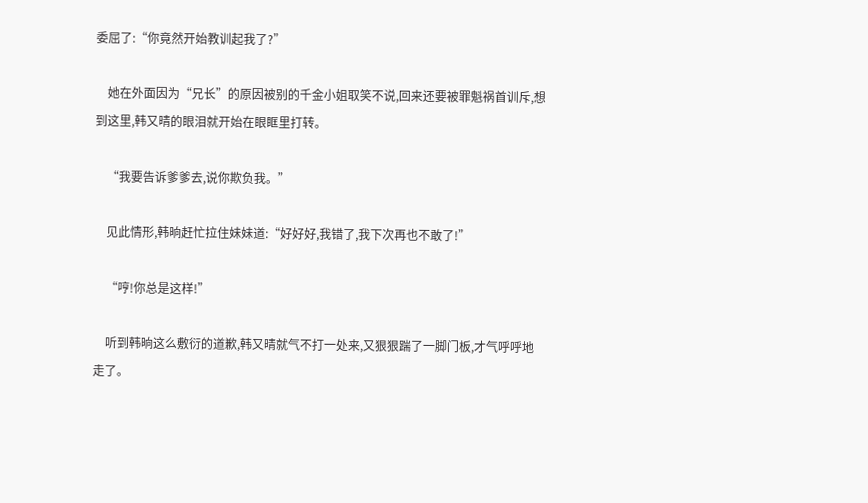委屈了:“你竟然开始教训起我了?”

    她在外面因为“兄长”的原因被别的千金小姐取笑不说,回来还要被罪魁祸首训斥,想到这里,韩又晴的眼泪就开始在眼眶里打转。

    “我要告诉爹爹去,说你欺负我。”

    见此情形,韩晌赶忙拉住妹妹道:“好好好,我错了,我下次再也不敢了!”

    “哼!你总是这样!”

    听到韩晌这么敷衍的道歉,韩又晴就气不打一处来,又狠狠踹了一脚门板,才气呼呼地走了。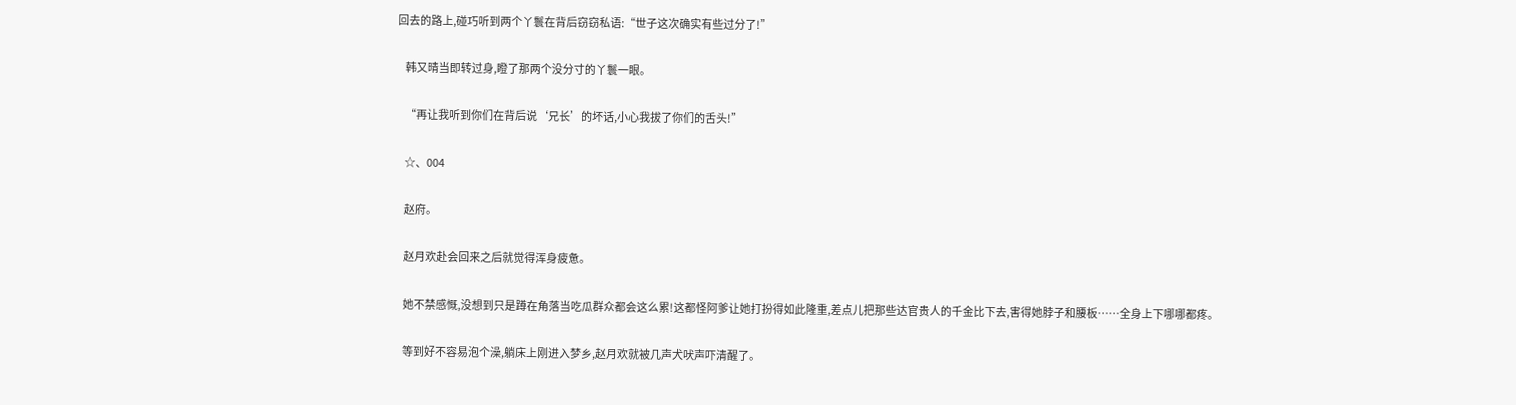回去的路上,碰巧听到两个丫鬟在背后窃窃私语:“世子这次确实有些过分了!”

    韩又晴当即转过身,瞪了那两个没分寸的丫鬟一眼。

    “再让我听到你们在背后说‘兄长’的坏话,小心我拔了你们的舌头!”

    ☆、004

    赵府。

    赵月欢赴会回来之后就觉得浑身疲惫。

    她不禁感慨,没想到只是蹲在角落当吃瓜群众都会这么累!这都怪阿爹让她打扮得如此隆重,差点儿把那些达官贵人的千金比下去,害得她脖子和腰板……全身上下哪哪都疼。

    等到好不容易泡个澡,躺床上刚进入梦乡,赵月欢就被几声犬吠声吓清醒了。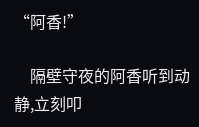“阿香!”

    隔壁守夜的阿香听到动静,立刻叩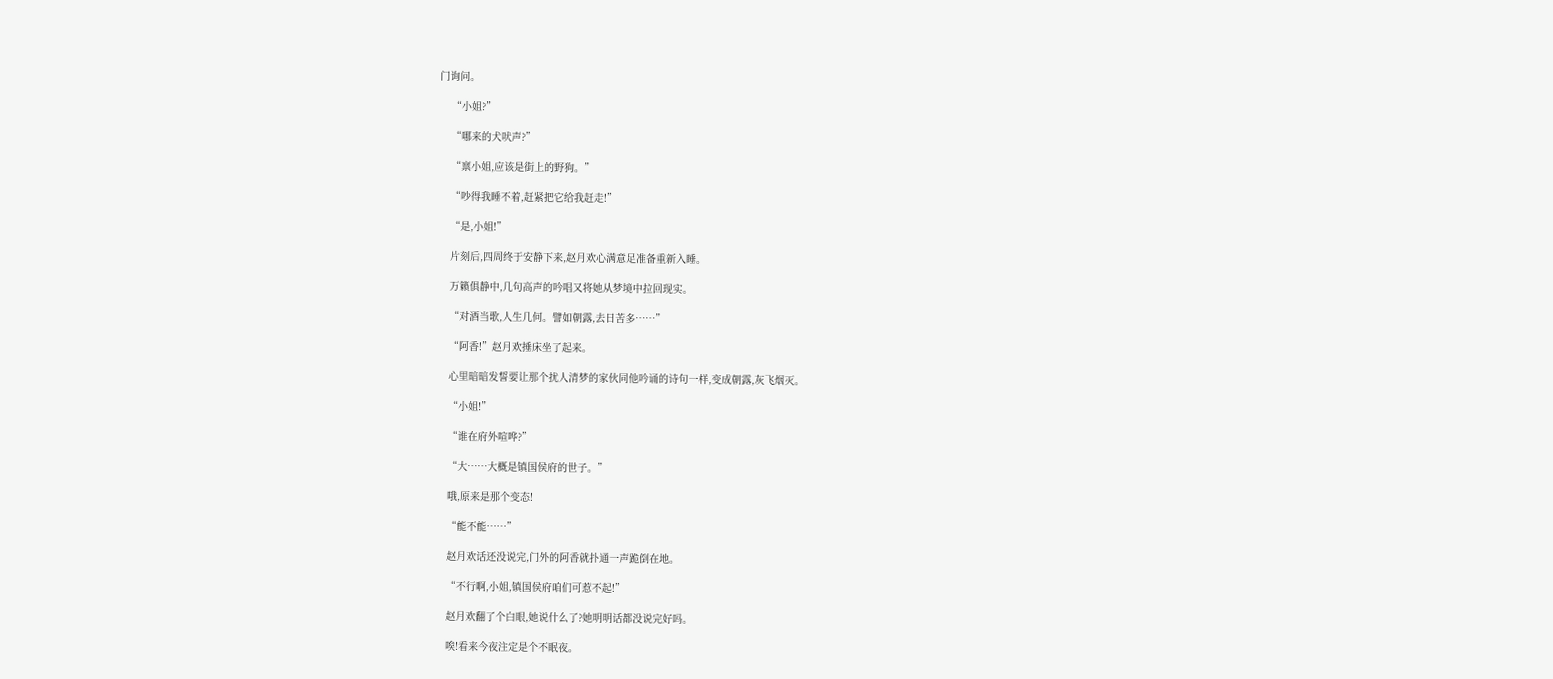门询问。

    “小姐?”

    “哪来的犬吠声?”

    “禀小姐,应该是街上的野狗。”

    “吵得我睡不着,赶紧把它给我赶走!”

    “是,小姐!”

    片刻后,四周终于安静下来,赵月欢心满意足准备重新入睡。

    万籁俱静中,几句高声的吟唱又将她从梦境中拉回现实。

    “对酒当歌,人生几何。譬如朝露,去日苦多……”

    “阿香!”赵月欢捶床坐了起来。

    心里暗暗发誓要让那个扰人清梦的家伙同他吟诵的诗句一样,变成朝露,灰飞烟灭。

    “小姐!”

    “谁在府外喧哗?”

    “大……大概是镇国侯府的世子。”

    哦,原来是那个变态!

    “能不能……”

    赵月欢话还没说完,门外的阿香就扑通一声跪倒在地。

    “不行啊,小姐,镇国侯府咱们可惹不起!”

    赵月欢翻了个白眼,她说什么了?她明明话都没说完好吗。

    唉!看来今夜注定是个不眠夜。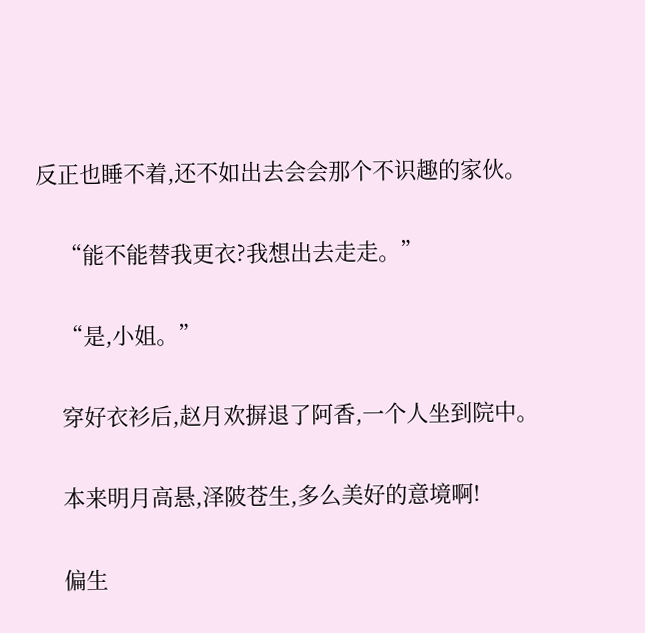反正也睡不着,还不如出去会会那个不识趣的家伙。

    “能不能替我更衣?我想出去走走。”

    “是,小姐。”

    穿好衣衫后,赵月欢摒退了阿香,一个人坐到院中。

    本来明月高悬,泽陂苍生,多么美好的意境啊!

    偏生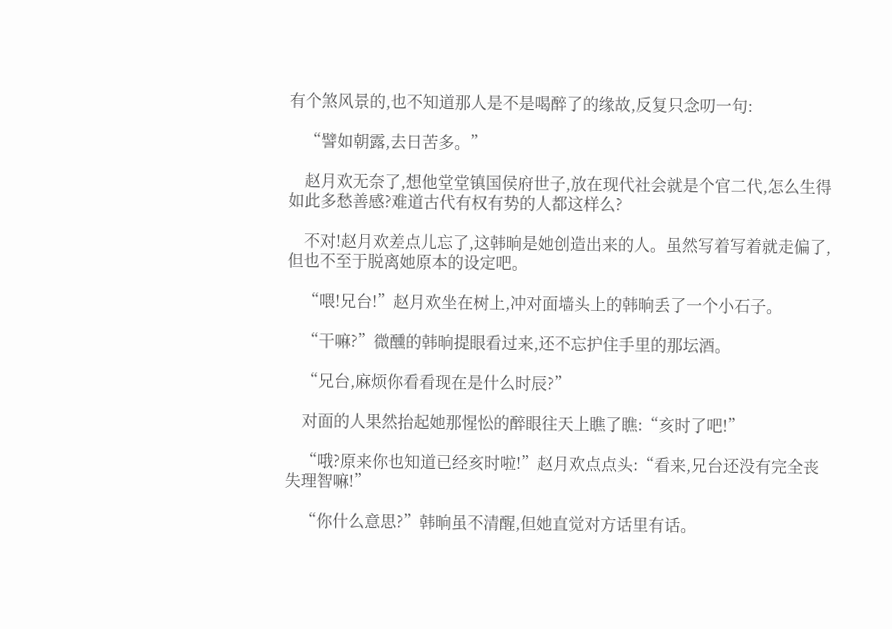有个煞风景的,也不知道那人是不是喝醉了的缘故,反复只念叨一句:

    “譬如朝露,去日苦多。”

    赵月欢无奈了,想他堂堂镇国侯府世子,放在现代社会就是个官二代,怎么生得如此多愁善感?难道古代有权有势的人都这样么?

    不对!赵月欢差点儿忘了,这韩晌是她创造出来的人。虽然写着写着就走偏了,但也不至于脱离她原本的设定吧。

    “喂!兄台!”赵月欢坐在树上,冲对面墙头上的韩晌丢了一个小石子。

    “干嘛?”微醺的韩晌提眼看过来,还不忘护住手里的那坛酒。

    “兄台,麻烦你看看现在是什么时辰?”

    对面的人果然抬起她那惺忪的醉眼往天上瞧了瞧:“亥时了吧!”

    “哦?原来你也知道已经亥时啦!”赵月欢点点头:“看来,兄台还没有完全丧失理智嘛!”

    “你什么意思?”韩晌虽不清醒,但她直觉对方话里有话。